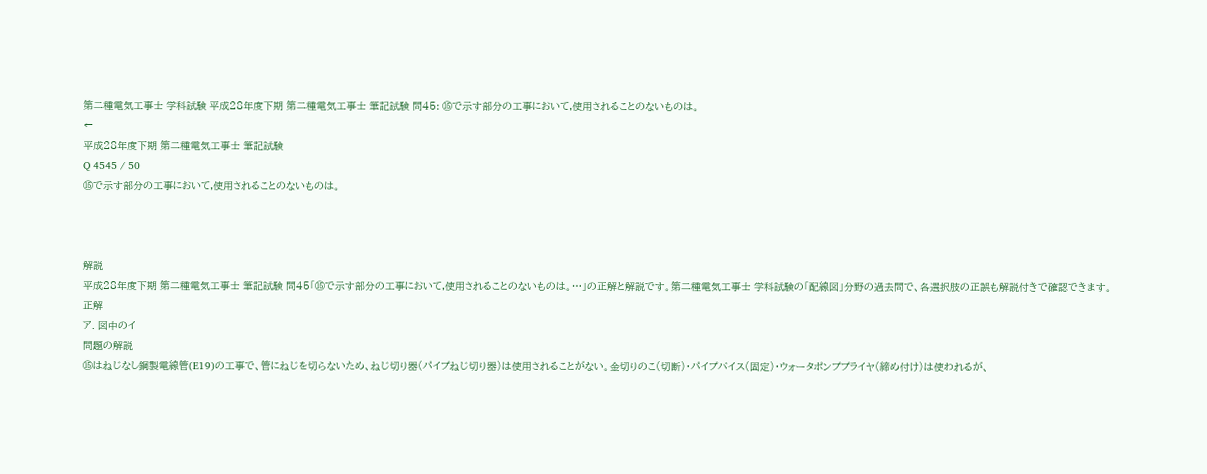第二種電気工事士 学科試験 平成28年度下期 第二種電気工事士 筆記試験 問45: ⑮で示す部分の工事において,使用されることのないものは。
←
平成28年度下期 第二種電気工事士 筆記試験
Q 4545 / 50
⑮で示す部分の工事において,使用されることのないものは。



解説
平成28年度下期 第二種電気工事士 筆記試験 問45「⑮で示す部分の工事において,使用されることのないものは。…」の正解と解説です。第二種電気工事士 学科試験の「配線図」分野の過去問で、各選択肢の正誤も解説付きで確認できます。
正解
ア. 図中のイ
問題の解説
⑮はねじなし鋼製電線管(E19)の工事で、管にねじを切らないため、ねじ切り器(パイプねじ切り器)は使用されることがない。金切りのこ(切断)・パイプバイス(固定)・ウォータポンププライヤ(締め付け)は使われるが、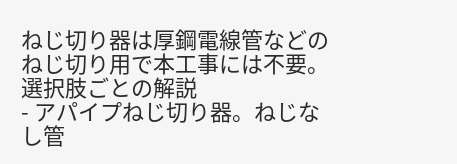ねじ切り器は厚鋼電線管などのねじ切り用で本工事には不要。
選択肢ごとの解説
- アパイプねじ切り器。ねじなし管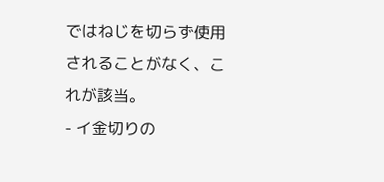ではねじを切らず使用されることがなく、これが該当。
- イ金切りの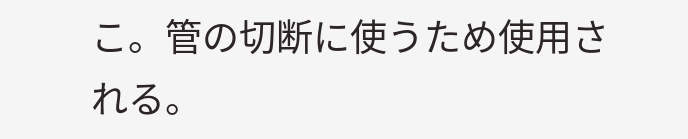こ。管の切断に使うため使用される。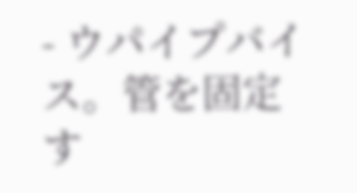- ウパイプバイス。管を固定す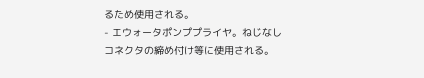るため使用される。
- エウォータポンププライヤ。ねじなしコネクタの締め付け等に使用される。